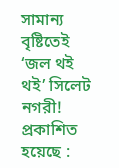সামান্য বৃষ্টিতেই ‘জল থই থই’ সিলেট নগরী!
প্রকাশিত হয়েছে :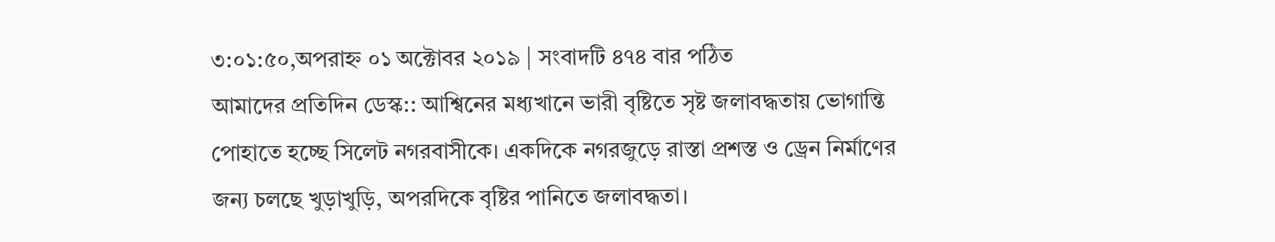৩:০১:৫০,অপরাহ্ন ০১ অক্টোবর ২০১৯ | সংবাদটি ৪৭৪ বার পঠিত
আমাদের প্রতিদিন ডেস্ক:: আশ্বিনের মধ্যখানে ভারী বৃষ্টিতে সৃষ্ট জলাবদ্ধতায় ভোগান্তি পোহাতে হচ্ছে সিলেট নগরবাসীকে। একদিকে নগরজুড়ে রাস্তা প্রশস্ত ও ড্রেন নির্মাণের জন্য চলছে খুড়াখুড়ি, অপরদিকে বৃষ্টির পানিতে জলাবদ্ধতা।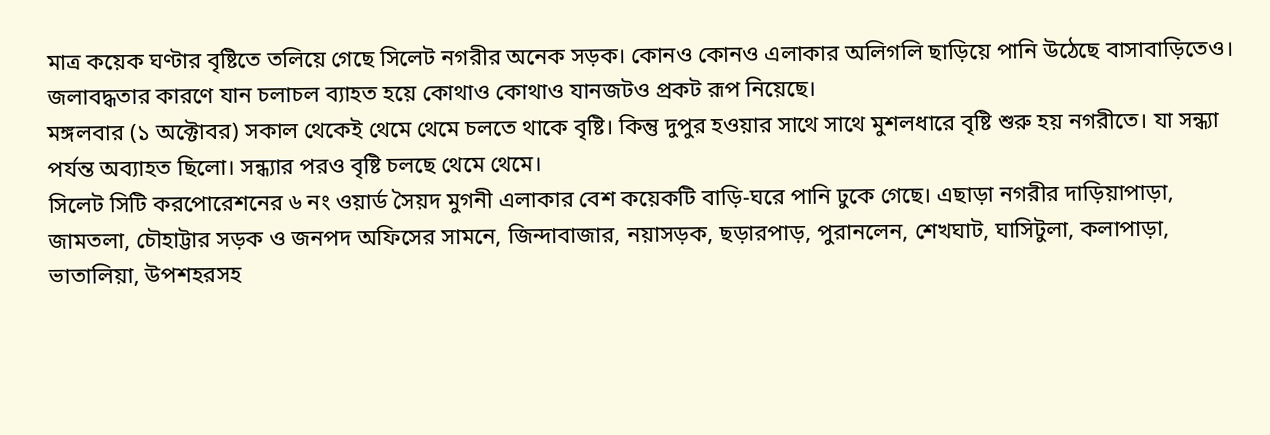মাত্র কয়েক ঘণ্টার বৃষ্টিতে তলিয়ে গেছে সিলেট নগরীর অনেক সড়ক। কোনও কোনও এলাকার অলিগলি ছাড়িয়ে পানি উঠেছে বাসাবাড়িতেও। জলাবদ্ধতার কারণে যান চলাচল ব্যাহত হয়ে কোথাও কোথাও যানজটও প্রকট রূপ নিয়েছে।
মঙ্গলবার (১ অক্টোবর) সকাল থেকেই থেমে থেমে চলতে থাকে বৃষ্টি। কিন্তু দুপুর হওয়ার সাথে সাথে মুশলধারে বৃষ্টি শুরু হয় নগরীতে। যা সন্ধ্যা পর্যন্ত অব্যাহত ছিলো। সন্ধ্যার পরও বৃষ্টি চলছে থেমে থেমে।
সিলেট সিটি করপোরেশনের ৬ নং ওয়ার্ড সৈয়দ মুগনী এলাকার বেশ কয়েকটি বাড়ি-ঘরে পানি ঢুকে গেছে। এছাড়া নগরীর দাড়িয়াপাড়া, জামতলা, চৌহাট্টার সড়ক ও জনপদ অফিসের সামনে, জিন্দাবাজার, নয়াসড়ক, ছড়ারপাড়, পুরানলেন, শেখঘাট, ঘাসিটুলা, কলাপাড়া, ভাতালিয়া, উপশহরসহ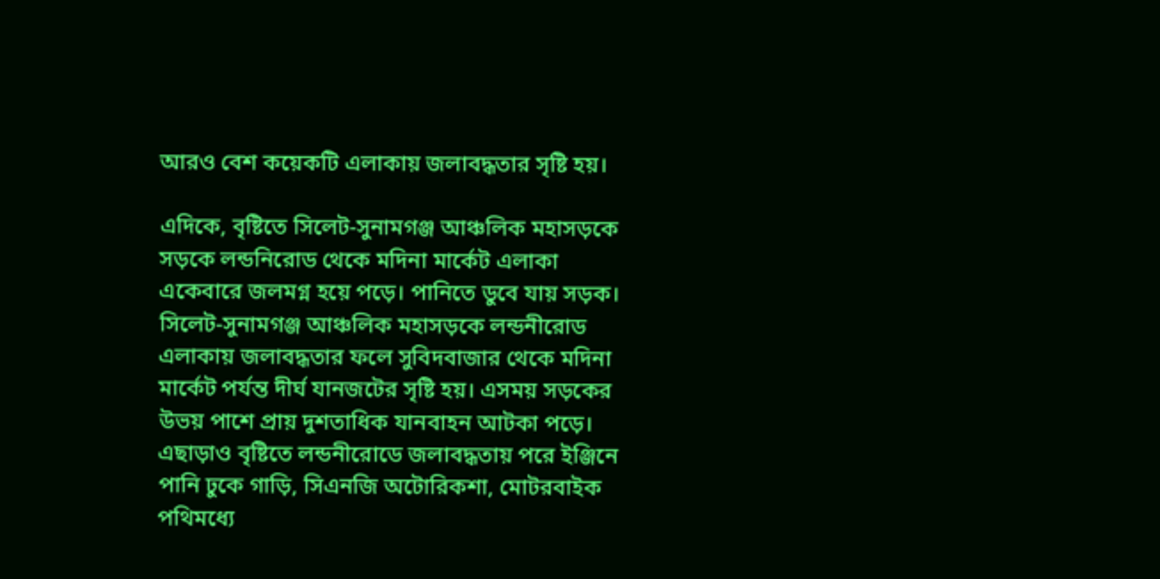আরও বেশ কয়েকটি এলাকায় জলাবদ্ধতার সৃষ্টি হয়।

এদিকে, বৃষ্টিতে সিলেট-সুনামগঞ্জ আঞ্চলিক মহাসড়কে সড়কে লন্ডনিরোড থেকে মদিনা মার্কেট এলাকা একেবারে জলমগ্ন হয়ে পড়ে। পানিতে ডুবে যায় সড়ক।
সিলেট-সুনামগঞ্জ আঞ্চলিক মহাসড়কে লন্ডনীরোড এলাকায় জলাবদ্ধতার ফলে সুবিদবাজার থেকে মদিনা মার্কেট পর্যন্ত দীর্ঘ যানজটের সৃষ্টি হয়। এসময় সড়কের উভয় পাশে প্রায় দুশতাধিক যানবাহন আটকা পড়ে।
এছাড়াও বৃষ্টিতে লন্ডনীরোডে জলাবদ্ধতায় পরে ইঞ্জিনে পানি ঢুকে গাড়ি, সিএনজি অটোরিকশা, মোটরবাইক পথিমধ্যে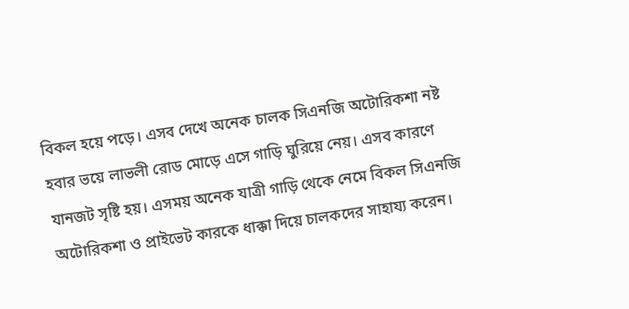বিকল হয়ে পড়ে। এসব দেখে অনেক চালক সিএনজি অটোরিকশা নষ্ট হবার ভয়ে লাভলী রোড মোড়ে এসে গাড়ি ঘুরিয়ে নেয়। এসব কারণে যানজট সৃষ্টি হয়। এসময় অনেক যাত্রী গাড়ি থেকে নেমে বিকল সিএনজি অটোরিকশা ও প্রাইভেট কারকে ধাক্কা দিয়ে চালকদের সাহায্য করেন।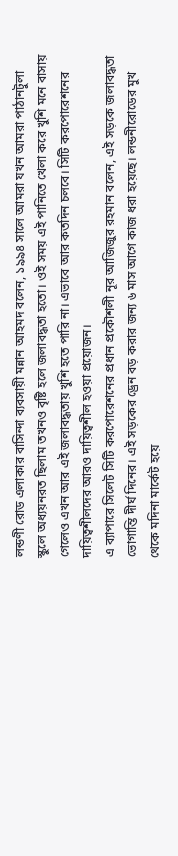লন্ডণী রোড এলাকার বাসিন্দা ব্যবসায়ী মন্নান আহমদ বলেন, ১৯৯৪ সালে আমরা যখন আমরা পাঠানটুলা স্কুলে অধ্যয়নরত ছিলাম তখনও বৃষ্টি হলে জলাবদ্ধতা হতো। ওই সময় এই পানিতে খেলা করে খুশি মনে বাসায় গেলেও এখন আর এই জলাবদ্ধতায় খুশি হতে পারি না। এভাবে আর কতদিন চলবে। সিটি করপোরেশনের দায়িত্বশীলদের আরও দায়িত্বশীল হওয়া প্রয়োজন।
এ ব্যাপারে সিলেট সিটি করপোরেশনের প্রধান প্রকৌশলী নূর আজিজুর রহমান বলেন, এই সড়কে জলাবদ্ধতা ভোগান্তি দীর্ঘ দিনের। এই সড়কের ড্রেন বড় করার জন্য ৬ মাস আগে কাজ ধরা হয়েছে। লন্ডনীরোডের মুখ থেকে মদিনা মার্কেট হয়ে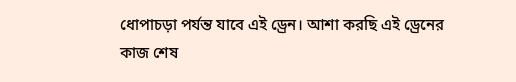ধোপাচড়া পর্যন্ত যাবে এই ড্রেন। আশা করছি এই ড্রেনের কাজ শেষ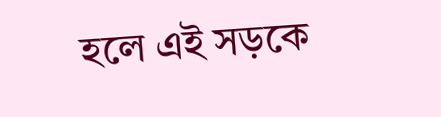হলে এই সড়কে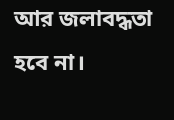আর জলাবদ্ধতা হবে না।